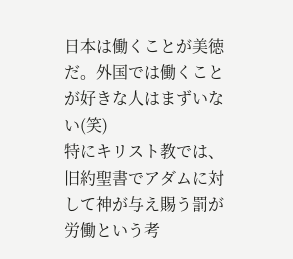日本は働くことが美徳だ。外国では働くことが好きな人はまずいない(笑)
特にキリスト教では、旧約聖書でアダムに対して神が与え賜う罰が労働という考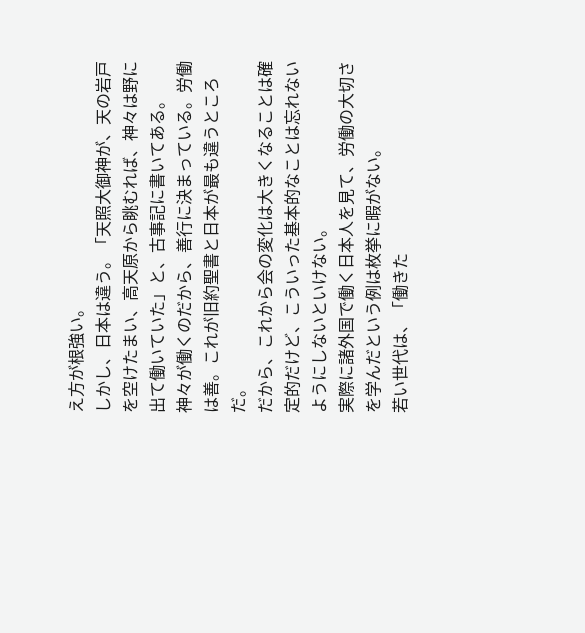え方が根強い。
しかし、日本は違う。「天照大御神が、天の岩戸を空けたまい、高天原から眺むれば、神々は野に出て働いていた」と、古事記に書いてある。
神々が働くのだから、善行に決まっている。労働は善。これが旧約聖書と日本が最も違うところだ。
だから、これから会の変化は大きくなることは確定的だけど、こういった基本的なことは忘れないようにしないといけない。
実際に諸外国で働く日本人を見て、労働の大切さを学んだという例は枚挙に暇がない。
若い世代は、「働きた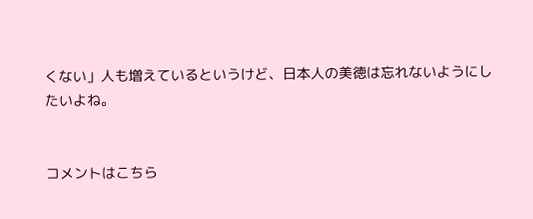くない」人も増えているというけど、日本人の美徳は忘れないようにしたいよね。


コメントはこちら